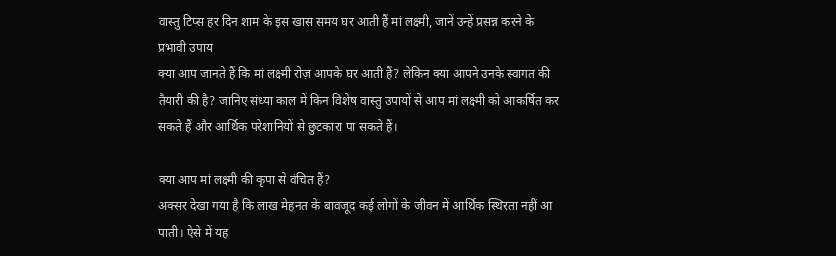वास्तु टिप्स हर दिन शाम के इस खास समय घर आती हैं मां लक्ष्मी, जानें उन्हें प्रसन्न करने के प्रभावी उपाय
क्या आप जानते हैं कि मां लक्ष्मी रोज़ आपके घर आती हैं? लेकिन क्या आपने उनके स्वागत की तैयारी की है? जानिए संध्या काल में किन विशेष वास्तु उपायों से आप मां लक्ष्मी को आकर्षित कर सकते हैं और आर्थिक परेशानियों से छुटकारा पा सकते हैं।

क्या आप मां लक्ष्मी की कृपा से वंचित हैं?
अक्सर देखा गया है कि लाख मेहनत के बावजूद कई लोगों के जीवन में आर्थिक स्थिरता नहीं आ पाती। ऐसे में यह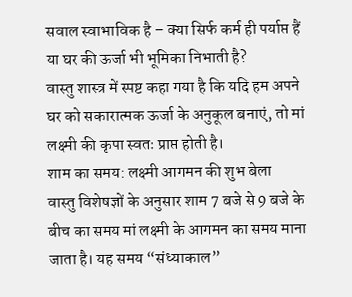सवाल स्वाभाविक है – क्या सिर्फ कर्म ही पर्याप्त हैं या घर की ऊर्जा भी भूमिका निभाती है?
वास्तु शास्त्र में स्पष्ट कहा गया है कि यदि हम अपने घर को सकारात्मक ऊर्जा के अनुकूल बनाएं, तो मां लक्ष्मी की कृपा स्वतः प्राप्त होती है।
शाम का समय: लक्ष्मी आगमन की शुभ बेला
वास्तु विशेषज्ञों के अनुसार शाम 7 बजे से 9 बजे के बीच का समय मां लक्ष्मी के आगमन का समय माना जाता है। यह समय “संध्याकाल”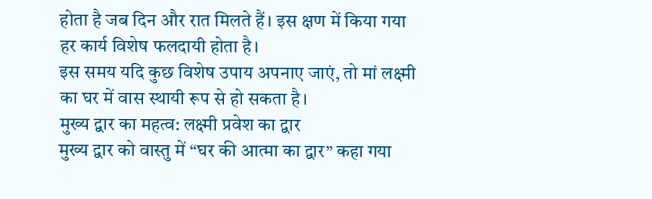होता है जब दिन और रात मिलते हैं। इस क्षण में किया गया हर कार्य विशेष फलदायी होता है।
इस समय यदि कुछ विशेष उपाय अपनाए जाएं, तो मां लक्ष्मी का घर में वास स्थायी रूप से हो सकता है।
मुख्य द्वार का महत्व: लक्ष्मी प्रवेश का द्वार
मुख्य द्वार को वास्तु में “घर की आत्मा का द्वार” कहा गया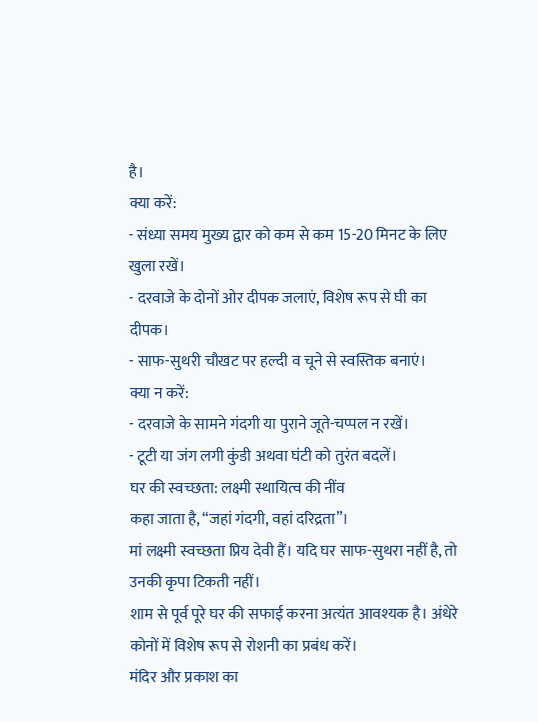है।
क्या करें:
- संध्या समय मुख्य द्वार को कम से कम 15-20 मिनट के लिए खुला रखें।
- दरवाजे के दोनों ओर दीपक जलाएं, विशेष रूप से घी का दीपक।
- साफ-सुथरी चौखट पर हल्दी व चूने से स्वस्तिक बनाएं।
क्या न करें:
- दरवाजे के सामने गंदगी या पुराने जूते-चप्पल न रखें।
- टूटी या जंग लगी कुंडी अथवा घंटी को तुरंत बदलें।
घर की स्वच्छता: लक्ष्मी स्थायित्व की नींव
कहा जाता है, “जहां गंदगी, वहां दरिद्रता”।
मां लक्ष्मी स्वच्छता प्रिय देवी हैं। यदि घर साफ-सुथरा नहीं है, तो उनकी कृपा टिकती नहीं।
शाम से पूर्व पूरे घर की सफाई करना अत्यंत आवश्यक है। अंधेरे कोनों में विशेष रूप से रोशनी का प्रबंध करें।
मंदिर और प्रकाश का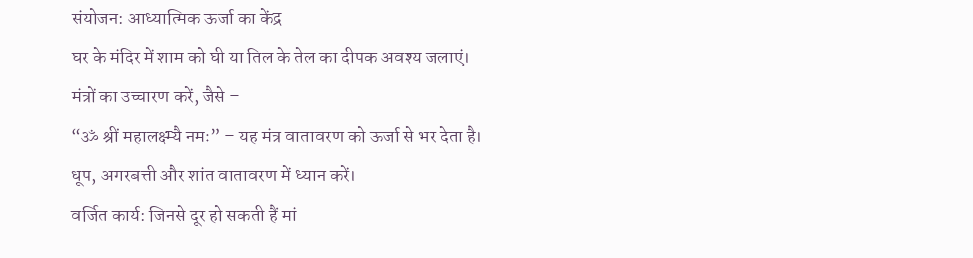संयोजन: आध्यात्मिक ऊर्जा का केंद्र
घर के मंदिर में शाम को घी या तिल के तेल का दीपक अवश्य जलाएं।
मंत्रों का उच्चारण करें, जैसे –
“ॐ श्रीं महालक्ष्म्यै नमः” – यह मंत्र वातावरण को ऊर्जा से भर देता है।
धूप, अगरबत्ती और शांत वातावरण में ध्यान करें।
वर्जित कार्य: जिनसे दूर हो सकती हैं मां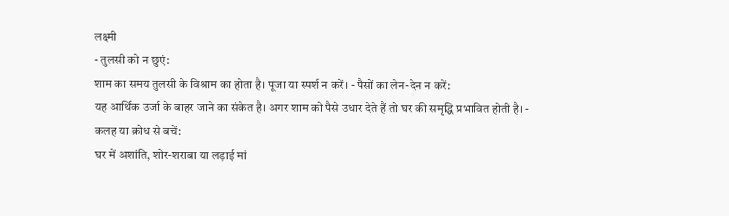लक्ष्मी
- तुलसी को न छुएं:
शाम का समय तुलसी के विश्राम का होता है। पूजा या स्पर्श न करें। - पैसों का लेन-देन न करें:
यह आर्थिक उर्जा के बाहर जाने का संकेत है। अगर शाम को पैसे उधार देते हैं तो घर की समृद्धि प्रभावित होती है। - कलह या क्रोध से बचें:
घर में अशांति, शोर-शराबा या लड़ाई मां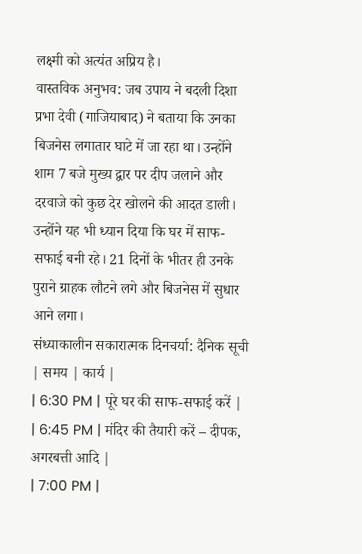लक्ष्मी को अत्यंत अप्रिय है।
वास्तविक अनुभव: जब उपाय ने बदली दिशा
प्रभा देवी (गाजियाबाद) ने बताया कि उनका बिजनेस लगातार घाटे में जा रहा था। उन्होंने शाम 7 बजे मुख्य द्वार पर दीप जलाने और दरवाजे को कुछ देर खोलने की आदत डाली। उन्होंने यह भी ध्यान दिया कि घर में साफ-सफाई बनी रहे। 21 दिनों के भीतर ही उनके पुराने ग्राहक लौटने लगे और बिजनेस में सुधार आने लगा।
संध्याकालीन सकारात्मक दिनचर्या: दैनिक सूची
| समय | कार्य |
| 6:30 PM | पूरे घर की साफ-सफाई करें |
| 6:45 PM | मंदिर की तैयारी करें – दीपक, अगरबत्ती आदि |
| 7:00 PM |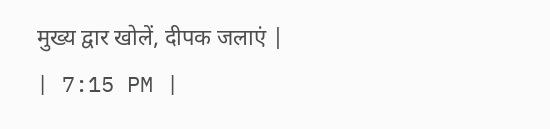मुख्य द्वार खोलें, दीपक जलाएं |
| 7:15 PM |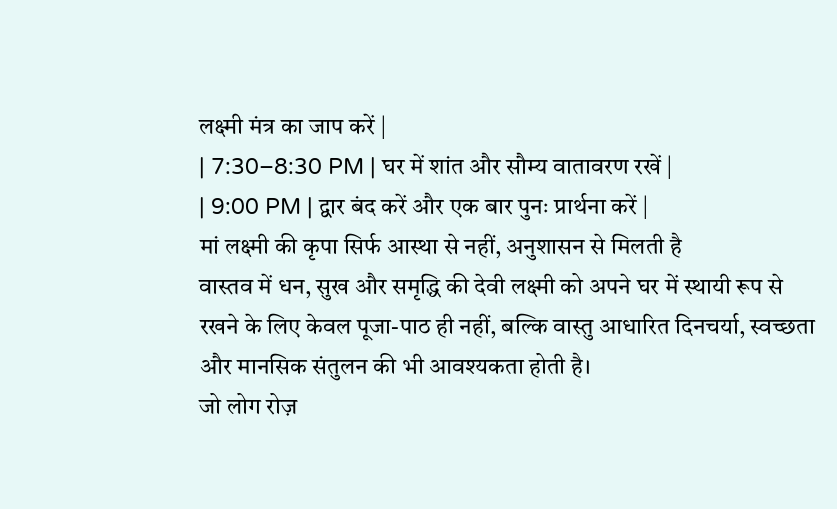लक्ष्मी मंत्र का जाप करें |
| 7:30–8:30 PM | घर में शांत और सौम्य वातावरण रखें |
| 9:00 PM | द्वार बंद करें और एक बार पुनः प्रार्थना करें |
मां लक्ष्मी की कृपा सिर्फ आस्था से नहीं, अनुशासन से मिलती है
वास्तव में धन, सुख और समृद्धि की देवी लक्ष्मी को अपने घर में स्थायी रूप से रखने के लिए केवल पूजा-पाठ ही नहीं, बल्कि वास्तु आधारित दिनचर्या, स्वच्छता और मानसिक संतुलन की भी आवश्यकता होती है।
जो लोग रोज़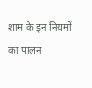शाम के इन नियमों का पालन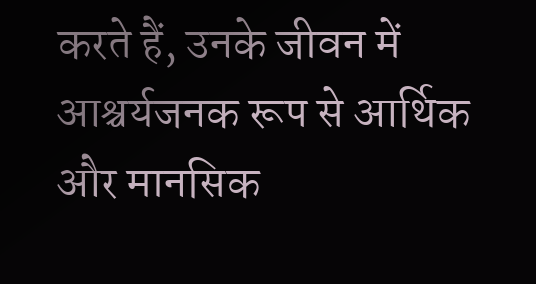करते हैं, उनके जीवन में आश्चर्यजनक रूप से आर्थिक और मानसिक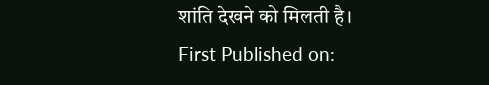शांति देखने को मिलती है।
First Published on: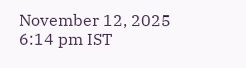November 12, 2025 6:14 pm IST